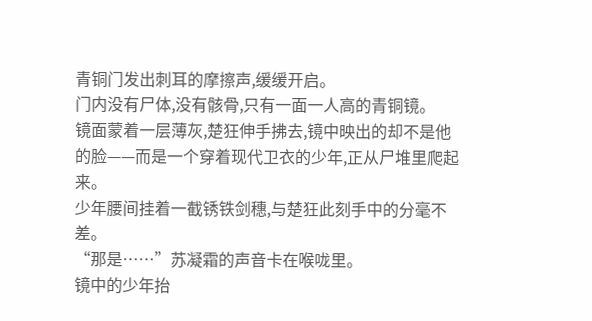青铜门发出刺耳的摩擦声,缓缓开启。
门内没有尸体,没有骸骨,只有一面一人高的青铜镜。
镜面蒙着一层薄灰,楚狂伸手拂去,镜中映出的却不是他的脸——而是一个穿着现代卫衣的少年,正从尸堆里爬起来。
少年腰间挂着一截锈铁剑穗,与楚狂此刻手中的分毫不差。
“那是……”苏凝霜的声音卡在喉咙里。
镜中的少年抬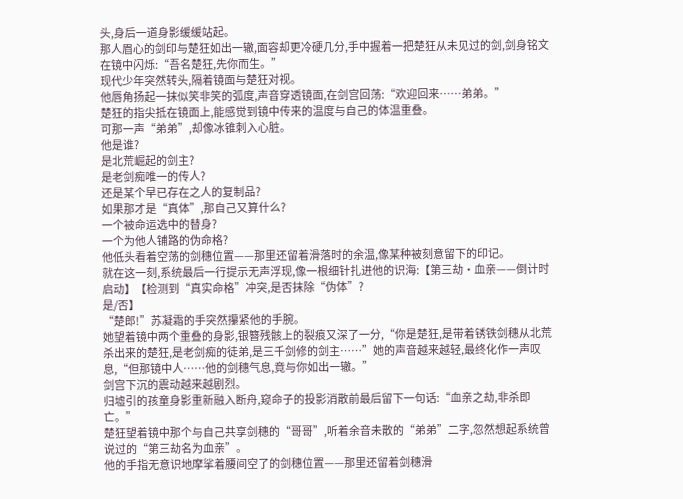头,身后一道身影缓缓站起。
那人眉心的剑印与楚狂如出一辙,面容却更冷硬几分,手中握着一把楚狂从未见过的剑,剑身铭文在镜中闪烁:“吾名楚狂,先你而生。”
现代少年突然转头,隔着镜面与楚狂对视。
他唇角扬起一抹似笑非笑的弧度,声音穿透镜面,在剑宫回荡:“欢迎回来……弟弟。”
楚狂的指尖抵在镜面上,能感觉到镜中传来的温度与自己的体温重叠。
可那一声“弟弟”,却像冰锥刺入心脏。
他是谁?
是北荒崛起的剑主?
是老剑痴唯一的传人?
还是某个早已存在之人的复制品?
如果那才是“真体”,那自己又算什么?
一个被命运选中的替身?
一个为他人铺路的伪命格?
他低头看着空荡的剑穗位置——那里还留着滑落时的余温,像某种被刻意留下的印记。
就在这一刻,系统最后一行提示无声浮现,像一根细针扎进他的识海:【第三劫·血亲——倒计时启动】【检测到“真实命格”冲突,是否抹除“伪体”?
是/否】
“楚郎!”苏凝霜的手突然攥紧他的手腕。
她望着镜中两个重叠的身影,银簪残骸上的裂痕又深了一分,“你是楚狂,是带着锈铁剑穗从北荒杀出来的楚狂,是老剑痴的徒弟,是三千剑修的剑主……”她的声音越来越轻,最终化作一声叹息,“但那镜中人……他的剑穗气息,竟与你如出一辙。”
剑宫下沉的震动越来越剧烈。
归墟引的孩童身影重新融入断舟,窥命子的投影消散前最后留下一句话:“血亲之劫,非杀即亡。”
楚狂望着镜中那个与自己共享剑穗的“哥哥”,听着余音未散的“弟弟”二字,忽然想起系统曾说过的“第三劫名为血亲”。
他的手指无意识地摩挲着腰间空了的剑穗位置——那里还留着剑穗滑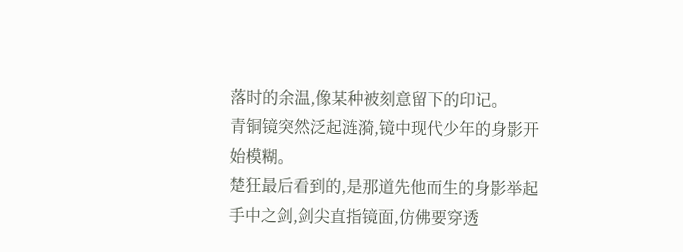落时的余温,像某种被刻意留下的印记。
青铜镜突然泛起涟漪,镜中现代少年的身影开始模糊。
楚狂最后看到的,是那道先他而生的身影举起手中之剑,剑尖直指镜面,仿佛要穿透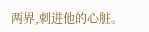两界,刺进他的心脏。